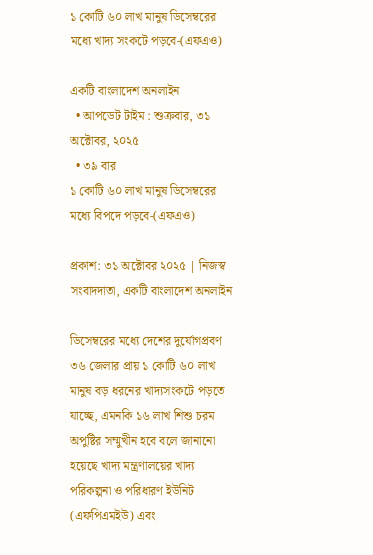১ কোটি ৬০ লাখ মানুষ ডিসেম্বরের মধ্যে খাদ্য সংকটে পড়বে-(এফএও)

একটি বাংলাদেশ অনলাইন
  • আপডেট টাইম : শুক্রবার, ৩১ অক্টোবর, ২০২৫
  • ৩৯ বার
১ কোটি ৬০ লাখ মানুষ ডিসেম্বরের মধ্যে বিপদে পড়বে-(এফএও)

প্রকাশ: ৩১ অক্টোবর ২০২৫ | নিজস্ব সংবাদদাতা, একটি বাংলাদেশ অনলাইন

ডিসেম্বরের মধ্যে দেশের দুর্যোগপ্রবণ ৩৬ জেলার প্রায় ১ কোটি ৬০ লাখ মানুষ বড় ধরনের খাদ্যসংকটে পড়তে যাচ্ছে, এমনকি ১৬ লাখ শিশু চরম অপুষ্টির সম্মুখীন হবে বলে জানানো হয়েছে খাদ্য মন্ত্রণালয়ের খাদ্য পরিকল্পনা ও পরিধারণ ইউনিট (এফপিএমইউ) এবং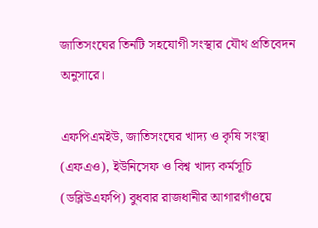জাতিসংঘের তিনটি সহযোগী সংস্থার যৌথ প্রতিবেদন অনুসারে।

এফপিএমইউ, জাতিসংঘের খাদ্য ও কৃষি সংস্থা (এফএও), ইউনিসেফ ও বিশ্ব খাদ্য কর্মসূচি (ডব্লিউএফপি) বুধবার রাজধানীর আগারগাঁওয়ে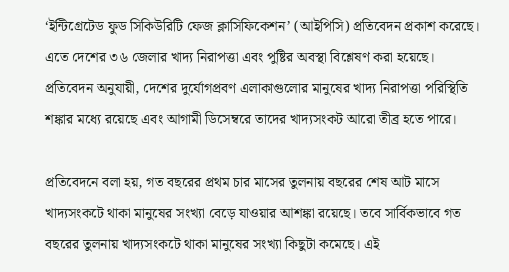‘ইন্টিগ্রেটেড ফুড সিকিউরিটি ফেজ ক্লাসিফিকেশন’ (আইপিসি) প্রতিবেদন প্রকাশ করেছে। এতে দেশের ৩৬ জেলার খাদ্য নিরাপত্তা এবং পুষ্টির অবস্থা বিশ্লেষণ করা হয়েছে। প্রতিবেদন অনুযায়ী, দেশের দুর্যোগপ্রবণ এলাকাগুলোর মানুষের খাদ্য নিরাপত্তা পরিস্থিতি শঙ্কার মধ্যে রয়েছে এবং আগামী ডিসেম্বরে তাদের খাদ্যসংকট আরো তীব্র হতে পারে।

প্রতিবেদনে বলা হয়, গত বছরের প্রথম চার মাসের তুলনায় বছরের শেষ আট মাসে খাদ্যসংকটে থাকা মানুষের সংখ্যা বেড়ে যাওয়ার আশঙ্কা রয়েছে। তবে সার্বিকভাবে গত বছরের তুলনায় খাদ্যসংকটে থাকা মানুষের সংখ্যা কিছুটা কমেছে। এই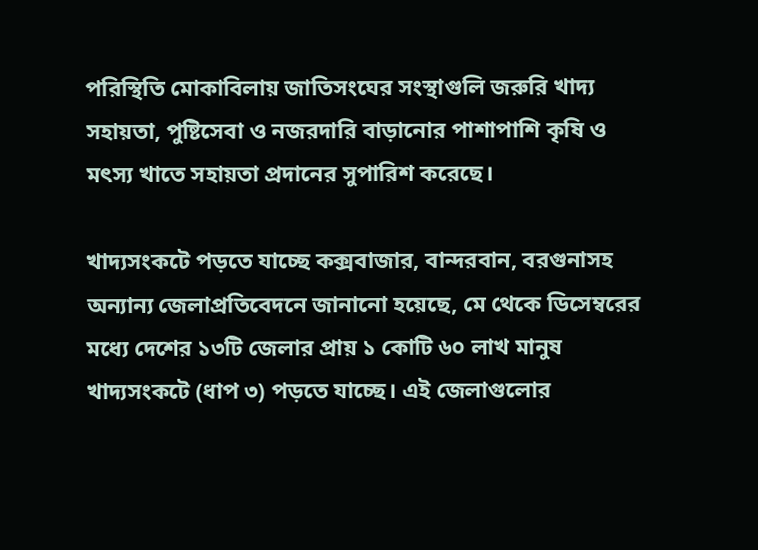পরিস্থিতি মোকাবিলায় জাতিসংঘের সংস্থাগুলি জরুরি খাদ্য সহায়তা, পুষ্টিসেবা ও নজরদারি বাড়ানোর পাশাপাশি কৃষি ও মৎস্য খাতে সহায়তা প্রদানের সুপারিশ করেছে।

খাদ্যসংকটে পড়তে যাচ্ছে কক্সবাজার, বান্দরবান, বরগুনাসহ অন্যান্য জেলাপ্রতিবেদনে জানানো হয়েছে, মে থেকে ডিসেম্বরের মধ্যে দেশের ১৩টি জেলার প্রায় ১ কোটি ৬০ লাখ মানুষ খাদ্যসংকটে (ধাপ ৩) পড়তে যাচ্ছে। এই জেলাগুলোর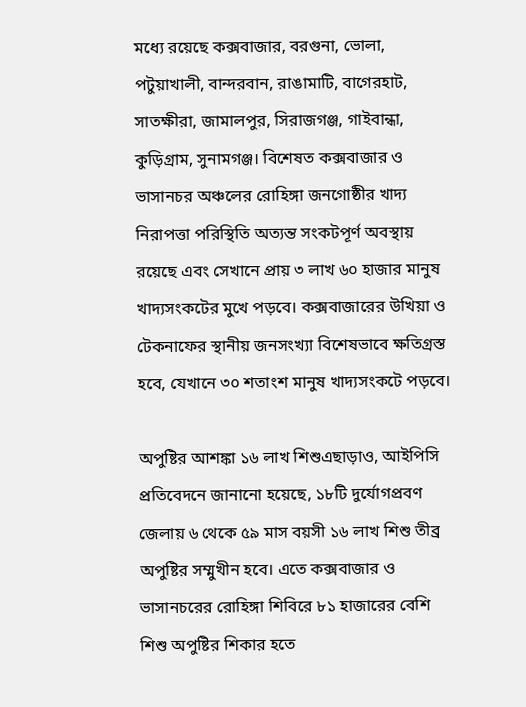মধ্যে রয়েছে কক্সবাজার, বরগুনা, ভোলা, পটুয়াখালী, বান্দরবান, রাঙামাটি, বাগেরহাট, সাতক্ষীরা, জামালপুর, সিরাজগঞ্জ, গাইবান্ধা, কুড়িগ্রাম, সুনামগঞ্জ। বিশেষত কক্সবাজার ও ভাসানচর অঞ্চলের রোহিঙ্গা জনগোষ্ঠীর খাদ্য নিরাপত্তা পরিস্থিতি অত্যন্ত সংকটপূর্ণ অবস্থায় রয়েছে এবং সেখানে প্রায় ৩ লাখ ৬০ হাজার মানুষ খাদ্যসংকটের মুখে পড়বে। কক্সবাজারের উখিয়া ও টেকনাফের স্থানীয় জনসংখ্যা বিশেষভাবে ক্ষতিগ্রস্ত হবে, যেখানে ৩০ শতাংশ মানুষ খাদ্যসংকটে পড়বে।

অপুষ্টির আশঙ্কা ১৬ লাখ শিশুএছাড়াও, আইপিসি প্রতিবেদনে জানানো হয়েছে, ১৮টি দুর্যোগপ্রবণ জেলায় ৬ থেকে ৫৯ মাস বয়সী ১৬ লাখ শিশু তীব্র অপুষ্টির সম্মুখীন হবে। এতে কক্সবাজার ও ভাসানচরের রোহিঙ্গা শিবিরে ৮১ হাজারের বেশি শিশু অপুষ্টির শিকার হতে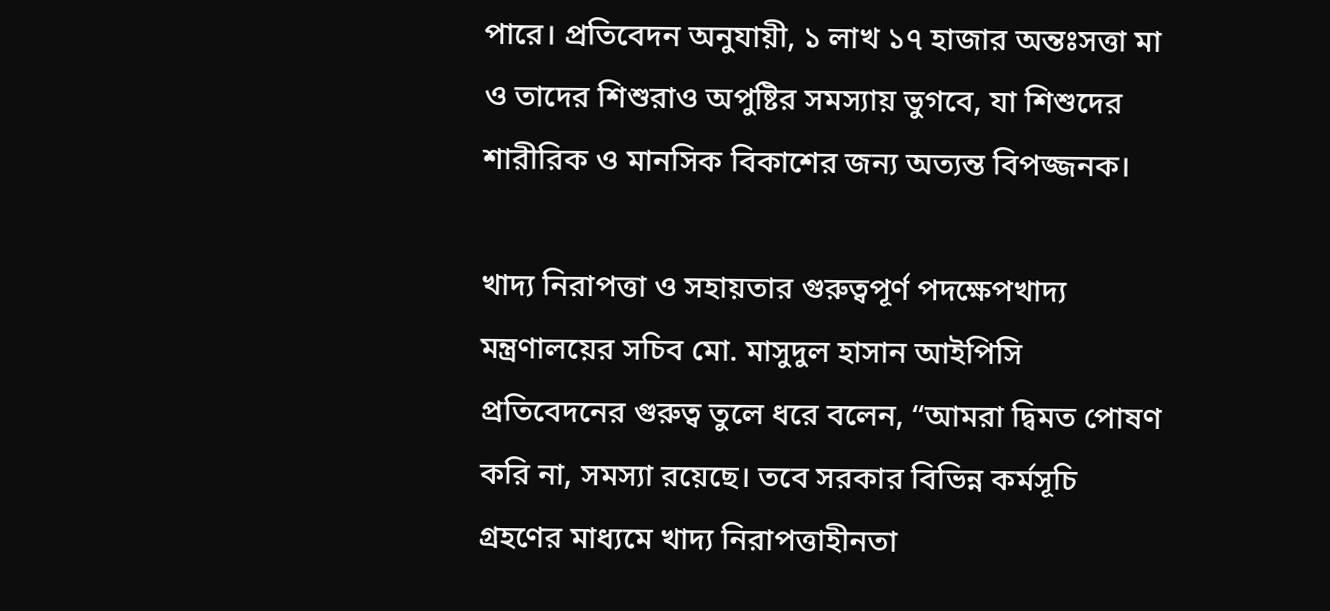পারে। প্রতিবেদন অনুযায়ী, ১ লাখ ১৭ হাজার অন্তঃসত্তা মা ও তাদের শিশুরাও অপুষ্টির সমস্যায় ভুগবে, যা শিশুদের শারীরিক ও মানসিক বিকাশের জন্য অত্যন্ত বিপজ্জনক।

খাদ্য নিরাপত্তা ও সহায়তার গুরুত্বপূর্ণ পদক্ষেপখাদ্য মন্ত্রণালয়ের সচিব মো. মাসুদুল হাসান আইপিসি প্রতিবেদনের গুরুত্ব তুলে ধরে বলেন, “আমরা দ্বিমত পোষণ করি না, সমস্যা রয়েছে। তবে সরকার বিভিন্ন কর্মসূচি গ্রহণের মাধ্যমে খাদ্য নিরাপত্তাহীনতা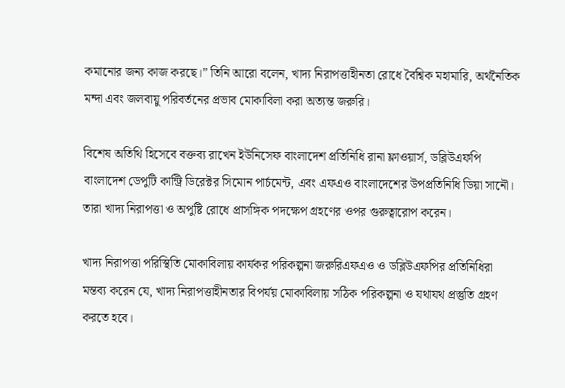কমানোর জন্য কাজ করছে।” তিনি আরো বলেন, খাদ্য নিরাপত্তাহীনতা রোধে বৈশ্বিক মহামারি, অর্থনৈতিক মন্দা এবং জলবায়ু পরিবর্তনের প্রভাব মোকাবিলা করা অত্যন্ত জরুরি।

বিশেষ অতিথি হিসেবে বক্তব্য রাখেন ইউনিসেফ বাংলাদেশ প্রতিনিধি রানা ফ্লাওয়ার্স, ডব্লিউএফপি বাংলাদেশ ডেপুটি কান্ট্রি ডিরেক্টর সিমোন পার্চমেন্ট, এবং এফএও বাংলাদেশের উপপ্রতিনিধি ডিয়া সানৌ। তারা খাদ্য নিরাপত্তা ও অপুষ্টি রোধে প্রাসঙ্গিক পদক্ষেপ গ্রহণের ওপর গুরুত্বারোপ করেন।

খাদ্য নিরাপত্তা পরিস্থিতি মোকাবিলায় কার্যকর পরিকল্পনা জরুরিএফএও ও ডব্লিউএফপির প্রতিনিধিরা মন্তব্য করেন যে, খাদ্য নিরাপত্তাহীনতার বিপর্যয় মোকাবিলায় সঠিক পরিকল্পনা ও যথাযথ প্রস্তুতি গ্রহণ করতে হবে।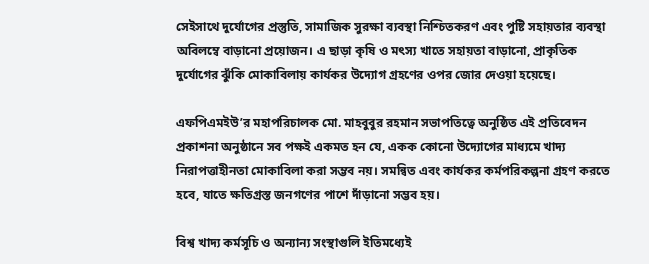সেইসাথে দুর্যোগের প্রস্তুতি, সামাজিক সুরক্ষা ব্যবস্থা নিশ্চিতকরণ এবং পুষ্টি সহায়তার ব্যবস্থা অবিলম্বে বাড়ানো প্রয়োজন। এ ছাড়া কৃষি ও মৎস্য খাতে সহায়তা বাড়ানো, প্রাকৃতিক দুর্যোগের ঝুঁকি মোকাবিলায় কার্যকর উদ্যোগ গ্রহণের ওপর জোর দেওয়া হয়েছে।

এফপিএমইউ’র মহাপরিচালক মো. মাহবুবুর রহমান সভাপতিত্বে অনুষ্ঠিত এই প্রতিবেদন প্রকাশনা অনুষ্ঠানে সব পক্ষই একমত হন যে, একক কোনো উদ্যোগের মাধ্যমে খাদ্য নিরাপত্তাহীনতা মোকাবিলা করা সম্ভব নয়। সমন্বিত এবং কার্যকর কর্মপরিকল্পনা গ্রহণ করতে হবে, যাতে ক্ষতিগ্রস্ত জনগণের পাশে দাঁড়ানো সম্ভব হয়।

বিশ্ব খাদ্য কর্মসূচি ও অন্যান্য সংস্থাগুলি ইতিমধ্যেই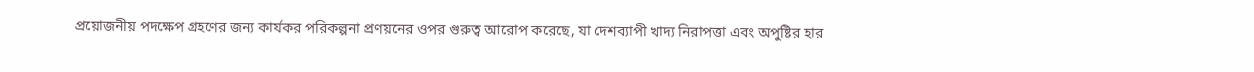প্রয়োজনীয় পদক্ষেপ গ্রহণের জন্য কার্যকর পরিকল্পনা প্রণয়নের ওপর গুরুত্ব আরোপ করেছে, যা দেশব্যাপী খাদ্য নিরাপত্তা এবং অপুষ্টির হার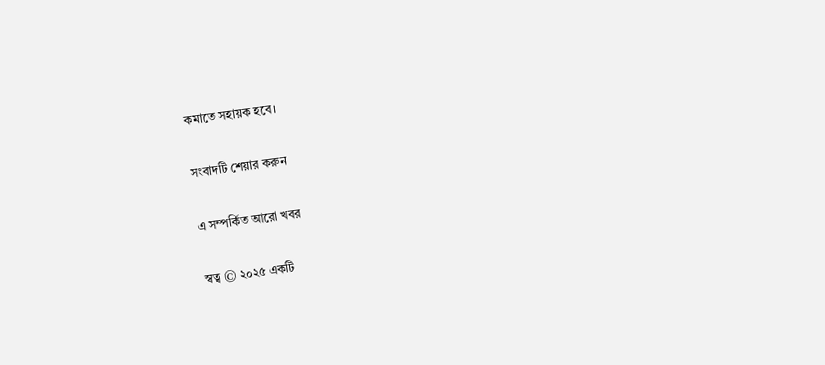কমাতে সহায়ক হবে।

সংবাদটি শেয়ার করুন

এ সম্পর্কিত আরো খবর

স্বত্ব © ২০২৫ একটি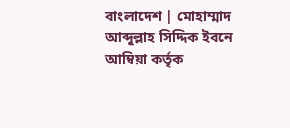বাংলাদেশ | মোহাম্মাদ আব্দুল্লাহ সিদ্দিক ইবনে আম্বিয়া কর্তৃক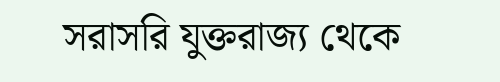সরাসরি যুক্তরাজ্য থেকে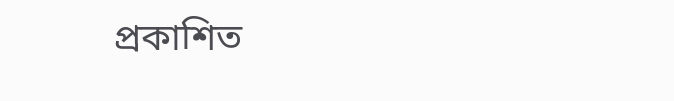প্রকাশিত